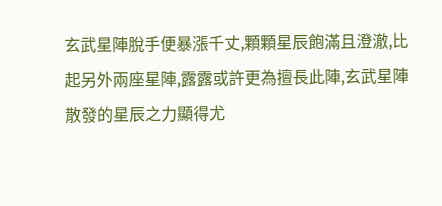玄武星陣脫手便暴漲千丈,顆顆星辰飽滿且澄澈,比起另外兩座星陣,露露或許更為擅長此陣,玄武星陣散發的星辰之力顯得尤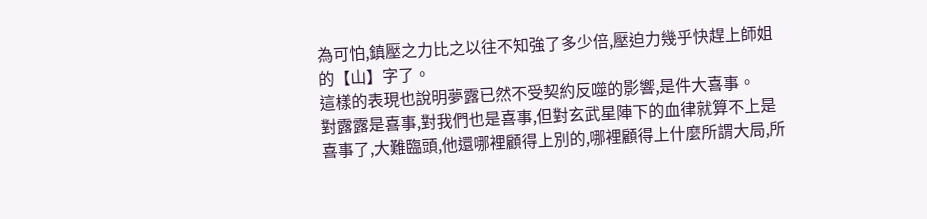為可怕,鎮壓之力比之以往不知強了多少倍,壓迫力幾乎快趕上師姐的【山】字了。
這樣的表現也說明夢露已然不受契約反噬的影響,是件大喜事。
對露露是喜事,對我們也是喜事,但對玄武星陣下的血律就算不上是喜事了,大難臨頭,他還哪裡顧得上別的,哪裡顧得上什麼所謂大局,所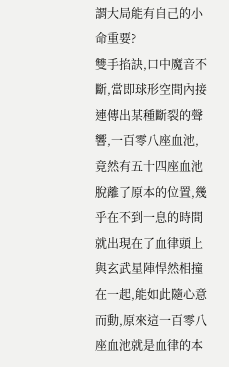謂大局能有自己的小命重要?
雙手掐訣,口中魔音不斷,當即球形空間內接連傳出某種斷裂的聲響,一百零八座血池,竟然有五十四座血池脫離了原本的位置,幾乎在不到一息的時間就出現在了血律頭上與玄武星陣悍然相撞在一起,能如此隨心意而動,原來這一百零八座血池就是血律的本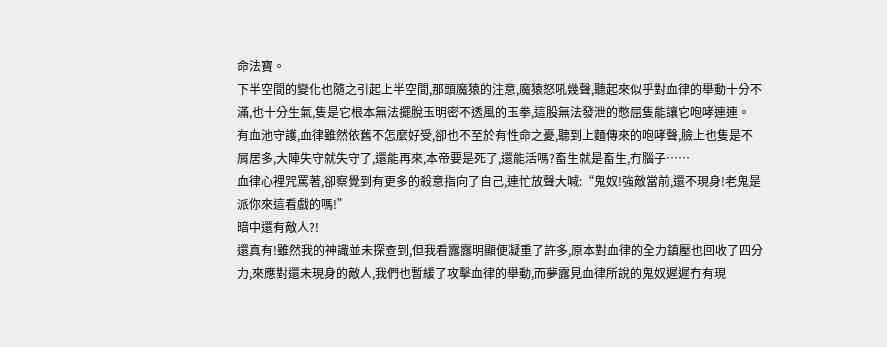命法寶。
下半空間的變化也隨之引起上半空間,那頭魔猿的注意,魔猿怒吼幾聲,聽起來似乎對血律的舉動十分不滿,也十分生氣,隻是它根本無法擺脫玉明密不透風的玉拳,這股無法發泄的憋屈隻能讓它咆哮連連。
有血池守護,血律雖然依舊不怎麼好受,卻也不至於有性命之憂,聽到上麵傳來的咆哮聲,臉上也隻是不屑居多,大陣失守就失守了,還能再來,本帝要是死了,還能活嗎?畜生就是畜生,冇腦子……
血律心裡咒罵著,卻察覺到有更多的殺意指向了自己,連忙放聲大喊:“鬼奴!強敵當前,還不現身!老鬼是派你來這看戲的嗎!”
暗中還有敵人?!
還真有!雖然我的神識並未探查到,但我看露露明顯便凝重了許多,原本對血律的全力鎮壓也回收了四分力,來應對還未現身的敵人,我們也暫緩了攻擊血律的舉動,而夢露見血律所說的鬼奴遲遲冇有現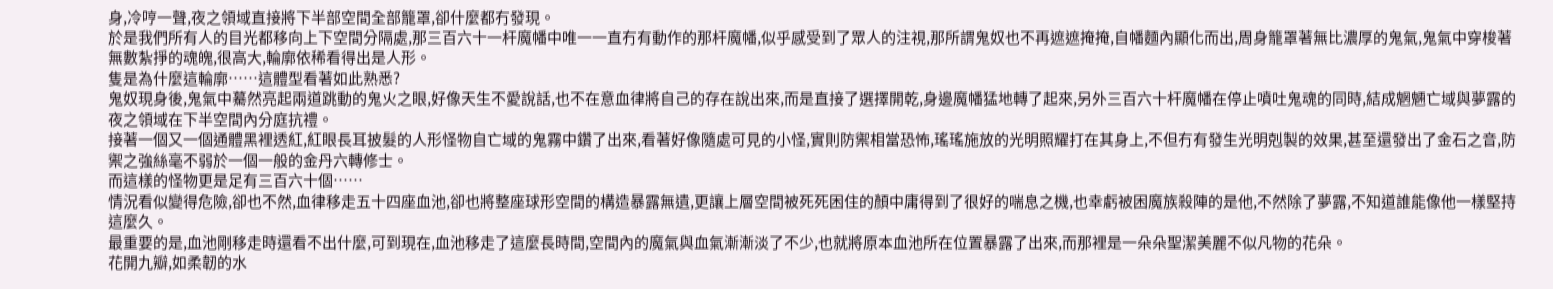身,冷哼一聲,夜之領域直接將下半部空間全部籠罩,卻什麼都冇發現。
於是我們所有人的目光都移向上下空間分隔處,那三百六十一杆魔幡中唯一一直冇有動作的那杆魔幡,似乎感受到了眾人的注視,那所謂鬼奴也不再遮遮掩掩,自幡麵內顯化而出,周身籠罩著無比濃厚的鬼氣,鬼氣中穿梭著無數紮掙的魂魄,很高大,輪廓依稀看得出是人形。
隻是為什麼這輪廓……這體型看著如此熟悉?
鬼奴現身後,鬼氣中驀然亮起兩道跳動的鬼火之眼,好像天生不愛說話,也不在意血律將自己的存在說出來,而是直接了選擇開乾,身邊魔幡猛地轉了起來,另外三百六十杆魔幡在停止噴吐鬼魂的同時,結成魍魎亡域與夢露的夜之領域在下半空間內分庭抗禮。
接著一個又一個通體黑裡透紅,紅眼長耳披髮的人形怪物自亡域的鬼霧中鑽了出來,看著好像隨處可見的小怪,實則防禦相當恐怖,瑤瑤施放的光明照耀打在其身上,不但冇有發生光明剋製的效果,甚至還發出了金石之音,防禦之強絲毫不弱於一個一般的金丹六轉修士。
而這樣的怪物更是足有三百六十個……
情況看似變得危險,卻也不然,血律移走五十四座血池,卻也將整座球形空間的構造暴露無遺,更讓上層空間被死死困住的顏中庸得到了很好的喘息之機,也幸虧被困魔族殺陣的是他,不然除了夢露,不知道誰能像他一樣堅持這麼久。
最重要的是,血池剛移走時還看不出什麼,可到現在,血池移走了這麼長時間,空間內的魔氣與血氣漸漸淡了不少,也就將原本血池所在位置暴露了出來,而那裡是一朵朵聖潔美麗不似凡物的花朵。
花開九瓣,如柔韌的水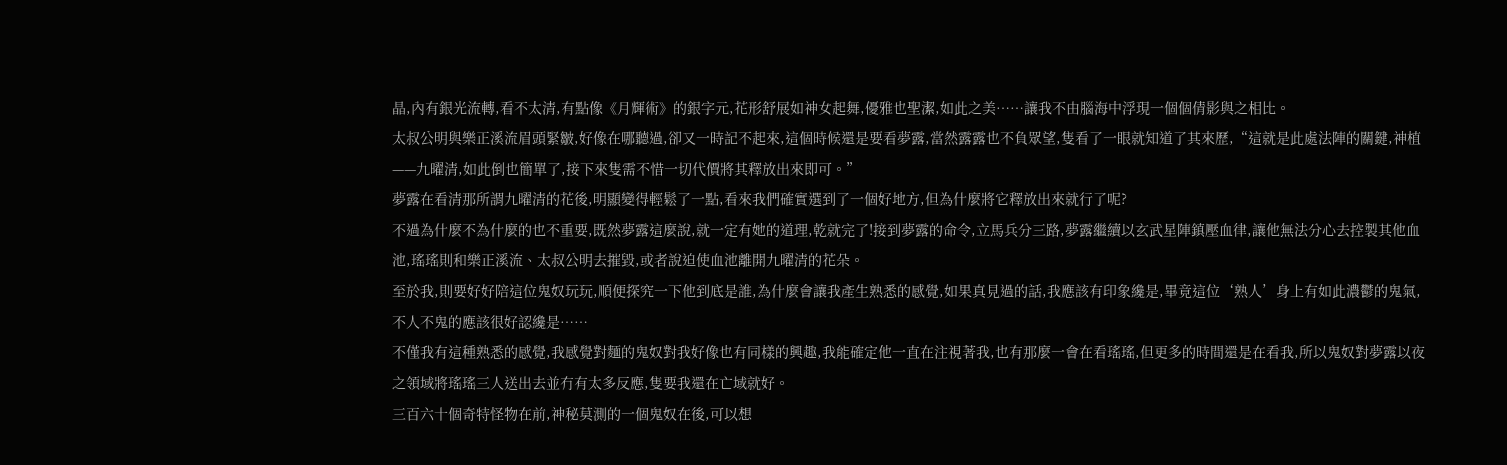晶,內有銀光流轉,看不太清,有點像《月輝術》的銀字元,花形舒展如神女起舞,優雅也聖潔,如此之美……讓我不由腦海中浮現一個個倩影與之相比。
太叔公明與樂正溪流眉頭緊皺,好像在哪聽過,卻又一時記不起來,這個時候還是要看夢露,當然露露也不負眾望,隻看了一眼就知道了其來歷,“這就是此處法陣的關鍵,神植——九曜清,如此倒也簡單了,接下來隻需不惜一切代價將其釋放出來即可。”
夢露在看清那所謂九曜清的花後,明顯變得輕鬆了一點,看來我們確實選到了一個好地方,但為什麼將它釋放出來就行了呢?
不過為什麼不為什麼的也不重要,既然夢露這麼說,就一定有她的道理,乾就完了!接到夢露的命令,立馬兵分三路,夢露繼續以玄武星陣鎮壓血律,讓他無法分心去控製其他血池,瑤瑤則和樂正溪流、太叔公明去摧毀,或者說迫使血池離開九曜清的花朵。
至於我,則要好好陪這位鬼奴玩玩,順便探究一下他到底是誰,為什麼會讓我產生熟悉的感覺,如果真見過的話,我應該有印象纔是,畢竟這位‘熟人’身上有如此濃鬱的鬼氣,不人不鬼的應該很好認纔是……
不僅我有這種熟悉的感覺,我感覺對麵的鬼奴對我好像也有同樣的興趣,我能確定他一直在注視著我,也有那麼一會在看瑤瑤,但更多的時間還是在看我,所以鬼奴對夢露以夜之領域將瑤瑤三人送出去並冇有太多反應,隻要我還在亡域就好。
三百六十個奇特怪物在前,神秘莫測的一個鬼奴在後,可以想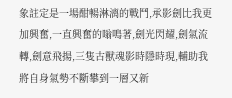象註定是一場酣暢淋漓的戰鬥,承影劍比我更加興奮,一直興奮的嗡鳴著,劍光閃耀,劍氣流轉,劍意飛揚,三隻古獸魂影時隱時現,輔助我將自身氣勢不斷攀到一層又新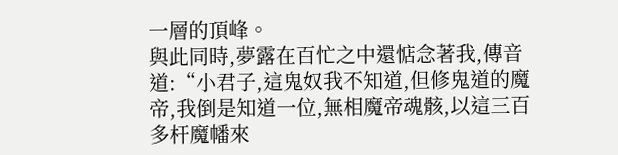一層的頂峰。
與此同時,夢露在百忙之中還惦念著我,傳音道:“小君子,這鬼奴我不知道,但修鬼道的魔帝,我倒是知道一位,無相魔帝魂骸,以這三百多杆魔幡來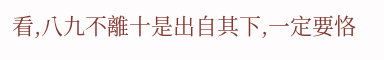看,八九不離十是出自其下,一定要恪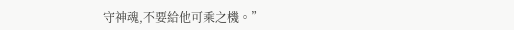守神魂,不要給他可乘之機。”